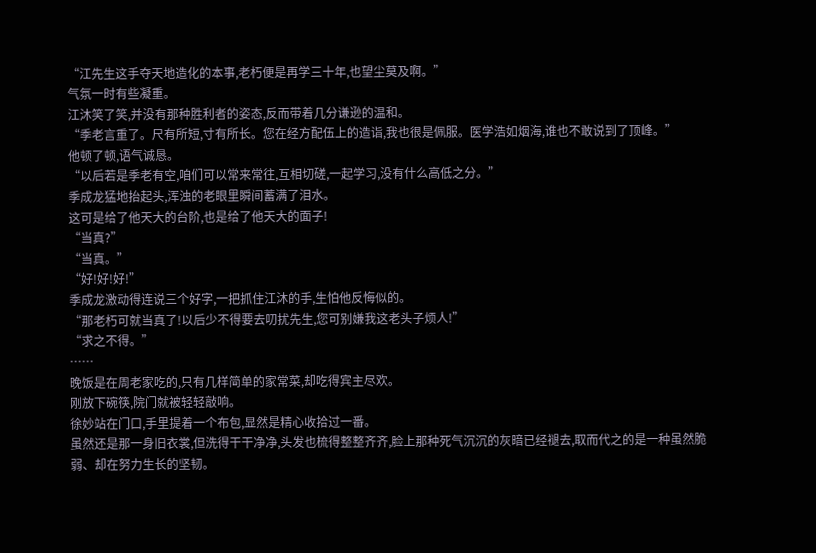“江先生这手夺天地造化的本事,老朽便是再学三十年,也望尘莫及啊。”
气氛一时有些凝重。
江沐笑了笑,并没有那种胜利者的姿态,反而带着几分谦逊的温和。
“季老言重了。尺有所短,寸有所长。您在经方配伍上的造诣,我也很是佩服。医学浩如烟海,谁也不敢说到了顶峰。”
他顿了顿,语气诚恳。
“以后若是季老有空,咱们可以常来常往,互相切磋,一起学习,没有什么高低之分。”
季成龙猛地抬起头,浑浊的老眼里瞬间蓄满了泪水。
这可是给了他天大的台阶,也是给了他天大的面子!
“当真?”
“当真。”
“好!好!好!”
季成龙激动得连说三个好字,一把抓住江沐的手,生怕他反悔似的。
“那老朽可就当真了!以后少不得要去叨扰先生,您可别嫌我这老头子烦人!”
“求之不得。”
……
晚饭是在周老家吃的,只有几样简单的家常菜,却吃得宾主尽欢。
刚放下碗筷,院门就被轻轻敲响。
徐妙站在门口,手里提着一个布包,显然是精心收拾过一番。
虽然还是那一身旧衣裳,但洗得干干净净,头发也梳得整整齐齐,脸上那种死气沉沉的灰暗已经褪去,取而代之的是一种虽然脆弱、却在努力生长的坚韧。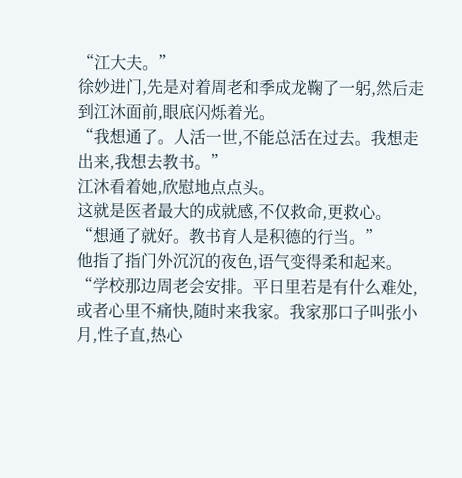“江大夫。”
徐妙进门,先是对着周老和季成龙鞠了一躬,然后走到江沐面前,眼底闪烁着光。
“我想通了。人活一世,不能总活在过去。我想走出来,我想去教书。”
江沐看着她,欣慰地点点头。
这就是医者最大的成就感,不仅救命,更救心。
“想通了就好。教书育人是积德的行当。”
他指了指门外沉沉的夜色,语气变得柔和起来。
“学校那边周老会安排。平日里若是有什么难处,或者心里不痛快,随时来我家。我家那口子叫张小月,性子直,热心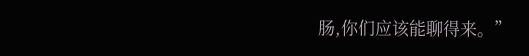肠,你们应该能聊得来。”